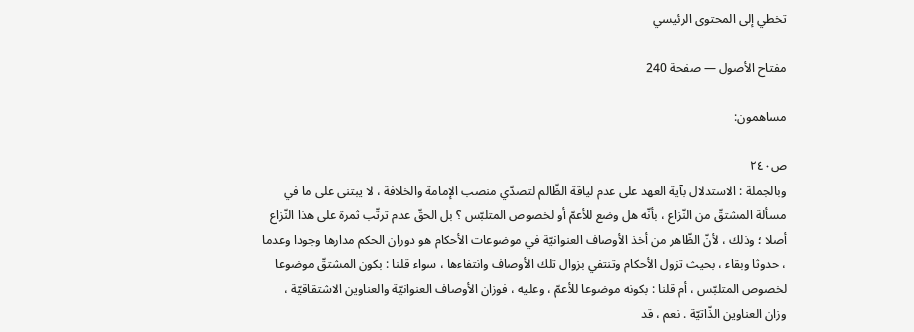تخطي إلى المحتوى الرئيسي

مفتاح الأصول — صفحة 240

مساهمون:

ص٢٤٠
وبالجملة : الاستدلال بآية العهد على عدم لياقة الظّالم لتصدّي منصب الإمامة والخلافة ، لا يبتنى على ما في مسألة المشتقّ من النّزاع ، بأنّه هل وضع للأعمّ أو لخصوص المتلبّس ؟ بل الحقّ عدم ترتّب ثمرة على هذا النّزاع أصلا ؛ وذلك ، لأنّ الظّاهر من أخذ الأوصاف العنوانيّة في موضوعات الأحكام هو دوران الحكم مدارها وجودا وعدما ، حدوثا وبقاء ، بحيث تزول الأحكام وتنتفي بزوال تلك الأوصاف وانتفاءها ، سواء قلنا : بكون المشتقّ موضوعا لخصوص المتلبّس ، أم قلنا : بكونه موضوعا للأعمّ ، وعليه ، فوزان الأوصاف العنوانيّة والعناوين الاشتقاقيّة ، وزان العناوين الذّاتيّة . نعم ، قد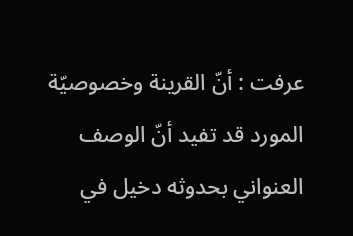عرفت : أنّ القرينة وخصوصيّة المورد قد تفيد أنّ الوصف العنواني بحدوثه دخيل في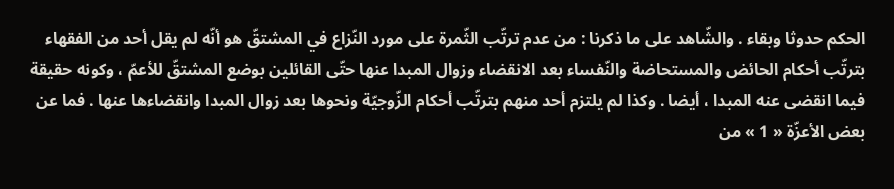الحكم حدوثا وبقاء . والشّاهد على ما ذكرنا : من عدم ترتّب الثّمرة على مورد النّزاع في المشتقّ هو أنّه لم يقل أحد من الفقهاء بترتّب أحكام الحائض والمستحاضة والنّفساء بعد الانقضاء وزوال المبدا عنها حتّى القائلين بوضع المشتقّ للأعمّ ، وكونه حقيقة فيما انقضى عنه المبدا ، أيضا . وكذا لم يلتزم أحد منهم بترتّب أحكام الزّوجيّة ونحوها بعد زوال المبدا وانقضاءها عنها . فما عن بعض الأعزّة « 1 » من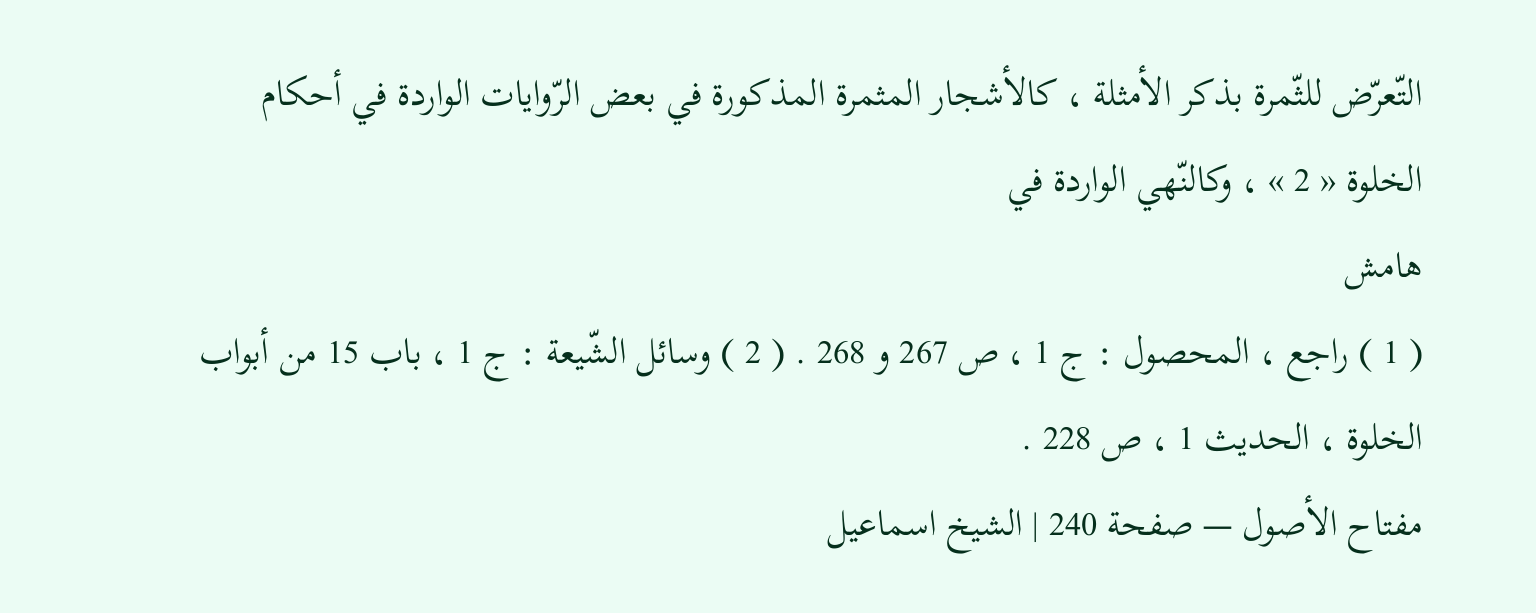التّعرّض للثّمرة بذكر الأمثلة ، كالأشجار المثمرة المذكورة في بعض الرّوايات الواردة في أحكام الخلوة « 2 » ، وكالنّهي الواردة في
هامش
( 1 ) راجع ، المحصول : ج 1 ، ص 267 و 268 . ( 2 ) وسائل الشّيعة : ج 1 ، باب 15 من أبواب الخلوة ، الحديث 1 ، ص 228 .
مفتاح الأصول — صفحة 240 | الشيخ اسماعيل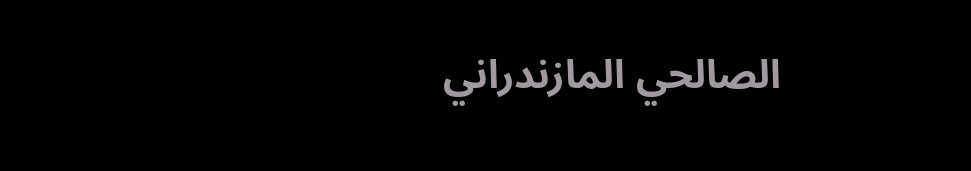الصالحي المازندراني